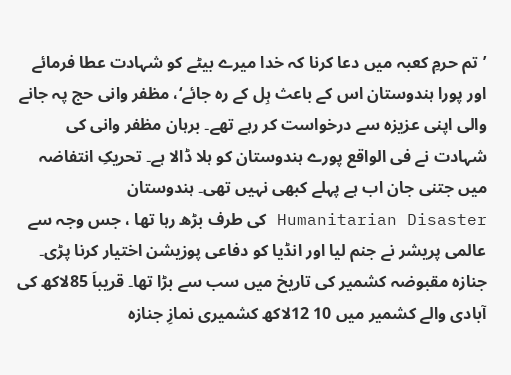’تم حرمِ کعبہ میں دعا کرنا کہ خدا میرے بیٹے کو شہادت عطا فرمائے اور پورا ہندوستان اس کے باعث ہِل کے رہ جائے‘، مظفر وانی حج پہ جانے والی اپنی عزیزہ سے درخواست کر رہے تھے۔ برہان مظفر وانی کی شہادت نے فی الواقع پورے ہندوستان کو ہلا ڈالا ہے۔ تحریکِ انتفاضہ میں جتنی جان اب ہے پہلے کبھی نہیں تھی۔ ہندوستان Humanitarian Disaster کی طرف بڑھ رہا تھا ، جس وجہ سے عالمی پریشر نے جنم لیا اور انڈیا کو دفاعی پوزیشن اختیار کرنا پڑی۔ جنازہ مقبوضہ کشمیر کی تاریخ میں سب سے بڑا تھا۔ قریباَ 85لاکھ کی آبادی والے کشمیر میں 10 12لاکھ کشمیری نمازِ جنازہ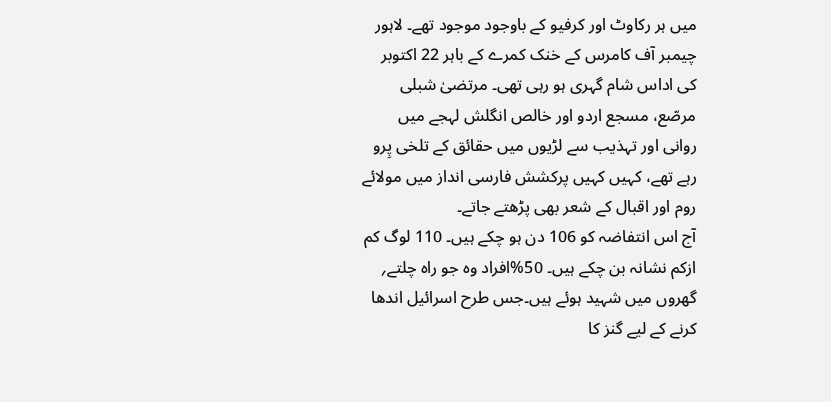میں ہر رکاوٹ اور کرفیو کے باوجود موجود تھے۔ لاہور چیمبر آف کامرس کے خنک کمرے کے باہر 22 اکتوبر کی اداس شام گہری ہو رہی تھی۔ مرتضیٰ شبلی مرصّع، مسجع اردو اور خالص انگلش لہجے میں روانی اور تہذیب سے لڑیوں میں حقائق کے تلخی پِرو رہے تھے، کہیں کہیں پرکشش فارسی انداز میں مولائے روم اور اقبال کے شعر بھی پڑھتے جاتے۔
آج اس انتفاضہ کو 106 دن ہو چکے ہیں۔ 110 لوگ کم ازکم نشانہ بن چکے ہیں۔ 50%افراد وہ جو راہ چلتے؍ گھروں میں شہید ہوئے ہیں۔جس طرح اسرائیل اندھا کرنے کے لیے گنز کا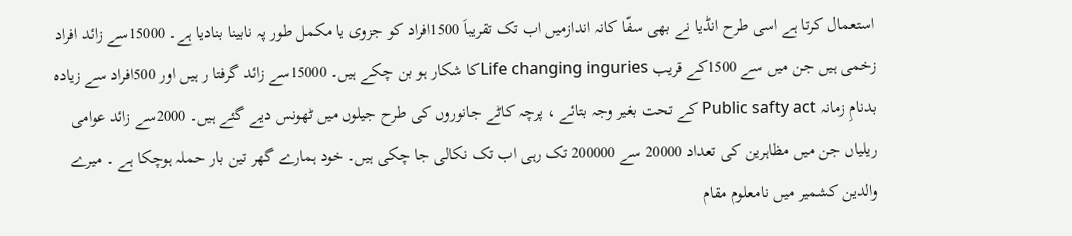استعمال کرتا ہے اسی طرح انڈیا نے بھی سفّا کانہ اندازمیں اب تک تقریباَ 1500افراد کو جزوی یا مکمل طور پہ نابینا بنادیا ہے۔ 15000سے زائد افراد زخمی ہیں جن میں سے 1500کے قریب Life changing inguriesکا شکار ہو بن چکے ہیں۔ 15000سے زائد گرفتا ر ہیں اور 500افراد سے زیادہ بدنامِ زمانہ Public safty act کے تحت بغیر وجہ بتائے ، پرچہ کاٹے جانوروں کی طرح جیلوں میں ٹھونس دیے گئے ہیں۔ 2000سے زائد عوامی ریلیاں جن میں مظاہرین کی تعداد 20000 سے 200000 تک رہی اب تک نکالی جا چکی ہیں۔ خود ہمارے گھر تین بار حملہ ہوچکا ہے ۔ میرے والدین کشمیر میں نامعلوم مقام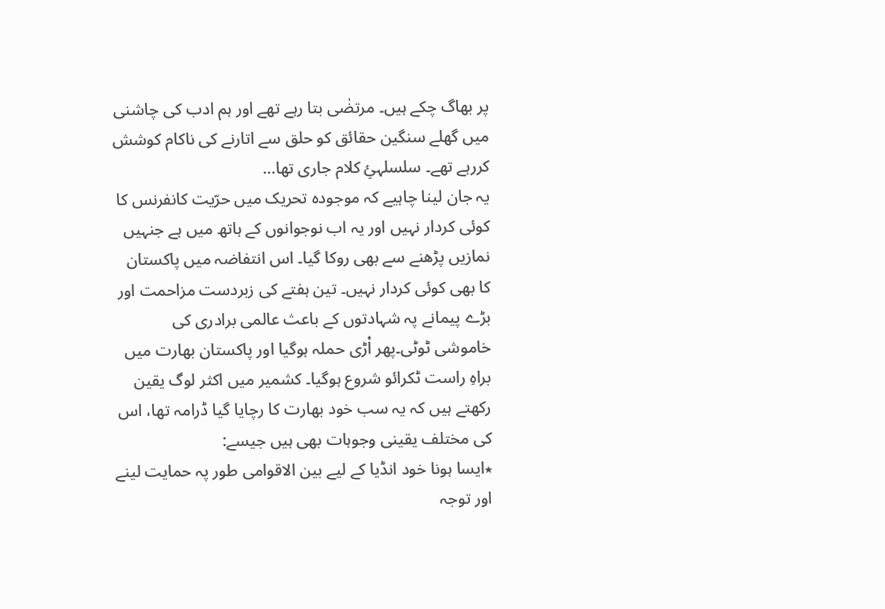پر بھاگ چکے ہیں۔ مرتضٰی بتا رہے تھے اور ہم ادب کی چاشنی میں گھلے سنگین حقائق کو حلق سے اتارنے کی ناکام کوشش کررہے تھے۔ سلسلہئِ کلام جاری تھا…
یہ جان لینا چاہیے کہ موجودہ تحریک میں حرّیت کانفرنس کا کوئی کردار نہیں اور یہ اب نوجوانوں کے ہاتھ میں ہے جنہیں نمازیں پڑھنے سے بھی روکا گیا۔ اس انتفاضہ میں پاکستان کا بھی کوئی کردار نہیں۔ تین ہفتے کی زبردست مزاحمت اور بڑے پیمانے پہ شہادتوں کے باعث عالمی برادری کی خاموشی ٹوٹی۔پھر اْڑی حملہ ہوگیا اور پاکستان بھارت میں براہِ راست ٹکرائو شروع ہوگیا۔ کشمیر میں اکثر لوگ یقین رکھتے ہیں کہ یہ سب خود بھارت کا رچایا گیا ڈرامہ تھا، اس کی مختلف یقینی وجوہات بھی ہیں جیسے:
٭ایسا ہونا خود انڈیا کے لیے بین الاقوامی طور پہ حمایت لینے اور توجہ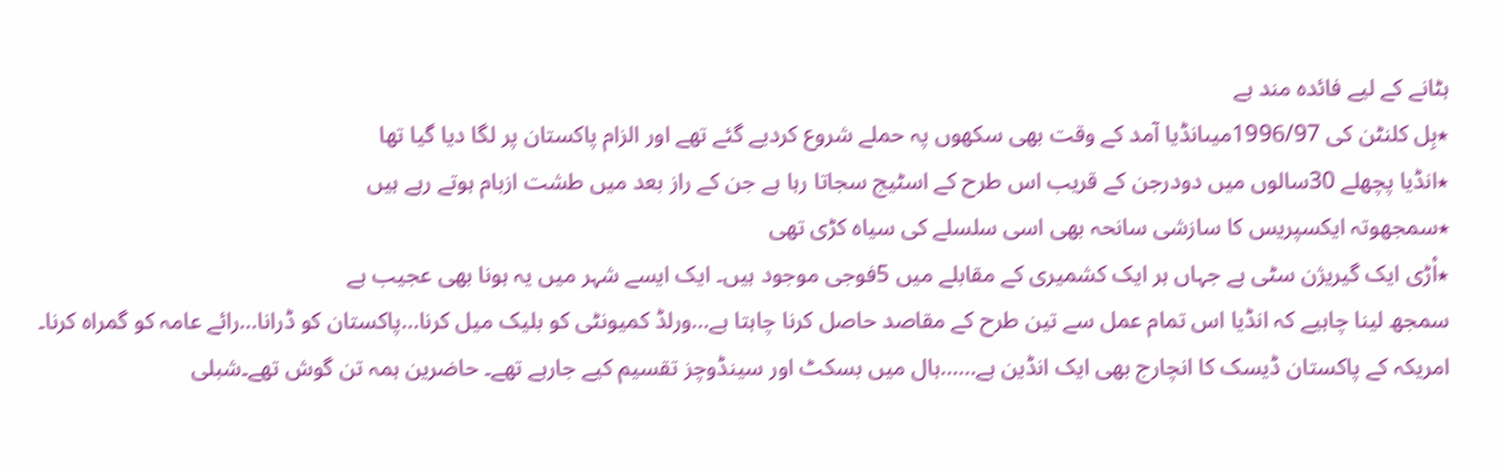ہٹانے کے لیے فائدہ مند ہے
٭بِل کلنٹن کی 1996/97میںانڈیا آمد کے وقت بھی سکھوں پہ حملے شروع کردیے گئے تھے اور الزام پاکستان پر لگا دیا گیا تھا
٭انڈیا پچھلے 30سالوں میں دودرجن کے قریب اس طرح کے اسٹیج سجاتا رہا ہے جن کے راز بعد میں طشت ازبام ہوتے رہے ہیں
٭سمجھوتہ ایکسپریس کا سازشی سانحہ بھی اسی سلسلے کی سیاہ کڑی تھی
٭اْڑی ایک گیریژن سٹی ہے جہاں ہر ایک کشمیری کے مقابلے میں 5فوجی موجود ہیں۔ ایک ایسے شہر میں یہ ہونا بھی عجیب ہے
سمجھ لینا چاہیے کہ انڈیا اس تمام عمل سے تین طرح کے مقاصد حاصل کرنا چاہتا ہے…ورلڈ کمیونٹی کو بلیک میل کرنا…پاکستان کو ڈرانا…رائے عامہ کو گمراہ کرنا۔ امریکہ کے پاکستان ڈیسک کا انچارج بھی ایک انڈین ہے……ہال میں بسکٹ اور سینڈوچز تقسیم کیے جارہے تھے۔ حاضرین ہمہ تن گوش تھے۔شبلی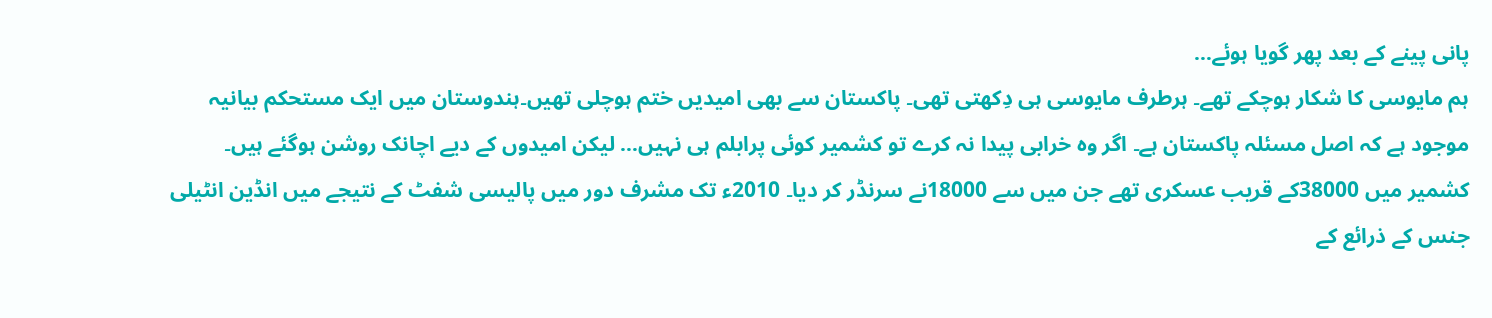پانی پینے کے بعد پھر گویا ہوئے…
ہم مایوسی کا شکار ہوچکے تھے۔ ہرطرف مایوسی ہی دِکھتی تھی۔ پاکستان سے بھی امیدیں ختم ہوچلی تھیں۔ہندوستان میں ایک مستحکم بیانیہ موجود ہے کہ اصل مسئلہ پاکستان ہے۔ اگر وہ خرابی پیدا نہ کرے تو کشمیر کوئی پرابلم ہی نہیں… لیکن امیدوں کے دیے اچانک روشن ہوگئے ہیں۔ کشمیر میں 38000کے قریب عسکری تھے جن میں سے 18000نے سرنڈر کر دیا۔ 2010ء تک مشرف دور میں پالیسی شفٹ کے نتیجے میں انڈین انٹیلی جنس کے ذرائع کے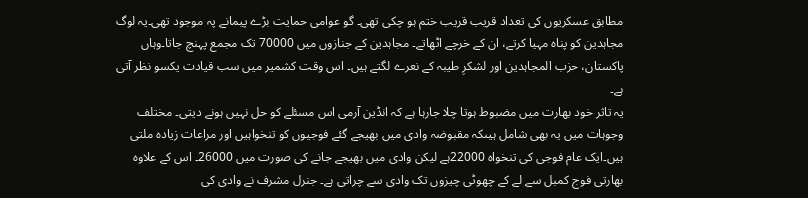مطابق عسکریوں کی تعداد قریب قریب ختم ہو چکی تھی۔ گو عوامی حمایت بڑے پیمانے پہ موجود تھی۔یہ لوگ مجاہدین کو پناہ مہیا کرتے، ان کے خرچے اٹھاتے۔ مجاہدین کے جنازوں میں 70000 تک مجمع پہنچ جاتا۔وہاں پاکستان، حزب المجاہدین اور لشکرِ طیبہ کے نعرے لگتے ہیں۔ اس وقت کشمیر میں سب قیادت یکسو نظر آتی ہے۔
یہ تاثر خود بھارت میں مضبوط ہوتا چلا جارہا ہے کہ انڈین آرمی اس مسئلے کو حل نہیں ہونے دیتی۔ مختلف وجوہات میں یہ بھی شامل ہیںکہ مقبوضہ وادی میں بھیجے گئے فوجیوں کو تنخواہیں اور مراعات زیادہ ملتی ہیں۔ایک عام فوجی کی تنخواہ 22000ہے لیکن وادی میں بھیجے جانے کی صورت میں 26000۔ اس کے علاوہ بھارتی فوج کمبل سے لے کے چھوٹی چیزوں تک وادی سے چراتی ہے۔ جنرل مشرف نے وادی کی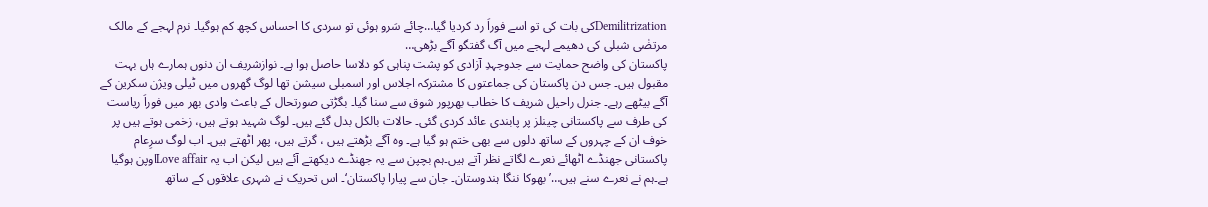Demilitrizationکی بات کی تو اسے فوراَ رد کردیا گیا…چائے سَرو ہوئی تو سردی کا احساس کچھ کم ہوگیا۔ نرم لہجے کے مالک مرتضٰی شبلی کی دھیمے لہجے میں آگ گفتگو آگے بڑھی…
پاکستان کی واضح حمایت سے جدوجہدِ آزادی کو پشت پناہی کو دلاسا حاصل ہوا ہے۔ نوازشریف ان دنوں ہمارے ہاں بہت مقبول ہیں۔ جس دن پاکستان کی جماعتوں کا مشترکہ اجلاس اور اسمبلی سیشن تھا لوگ گھروں میں ٹیلی ویژن سکرین کے آگے بیٹھے رہے۔ جنرل راحیل شریف کا خطاب بھرپور شوق سے سنا گیا۔ بگڑتی صورتحال کے باعث وادی بھر میں فوراَ ریاست کی طرف سے پاکستانی چینلز پر پابندی عائد کردی گئی۔ حالات بالکل بدل گئے ہیں۔ لوگ شہید ہوتے ہیں، زخمی ہوتے ہیں پر خوف ان کے چہروں کے ساتھ دلوں سے بھی ختم ہو گیا ہے۔ وہ آگے بڑھتے ہیں ، گرتے ہیں، پھر اٹھتے ہیں۔ اب لوگ سرِعام پاکستانی جھنڈے اٹھائے نعرے لگاتے نظر آتے ہیں۔ہم بچپن سے یہ جھنڈے دیکھتے آئے ہیں لیکن اب یہ Love affairاوپن ہوگیا ہے۔ہم نے نعرے سنے ہیں…’بھوکا ننگا ہندوستان۔ جان سے پیارا پاکستان‘۔ اس تحریک نے شہری علاقوں کے ساتھ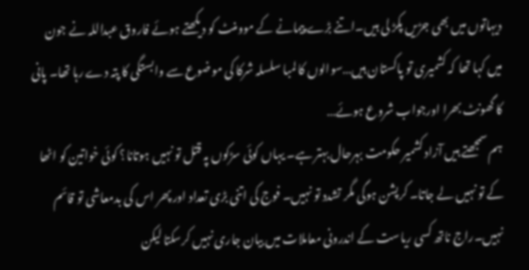دیہاتوں میں بھی جڑیں پکڑ لی ہیں۔اتنے بڑے پیمانے کے موومنٹ کو دیکھتے ہوئے فاروق عبداللہ نے جون میں کہا تھا کہ کشمیری تو پاکستان ہیں…سوالوں کا لمبا سلسلہ شرکا کی موضوع سے وابستگی کا پتہ دے رہا تھا۔ پانی کا گھونٹ بھرا اورجواب شروع ہوئے…
ہم سمجھتے ہیں آزاد کشمیر حکومت بہرحال بہتر ہے۔ یہاں کوئی سڑکوں پہ قتل تو نہیں ہوتانا؟ کوئی خواتین کو اٹھا کے تو نہیں لے جاتا۔ کرپشن ہوگی مگر تشدد تو نہیں۔ فوج کی اتنی بڑی تعداد اور پھر اس کی بدمعاشی تو قائم نہیں۔راج ناتھ کسی ریاست کے اندرونی معاملات میں بیان جاری نہیں کرسکتا لیکن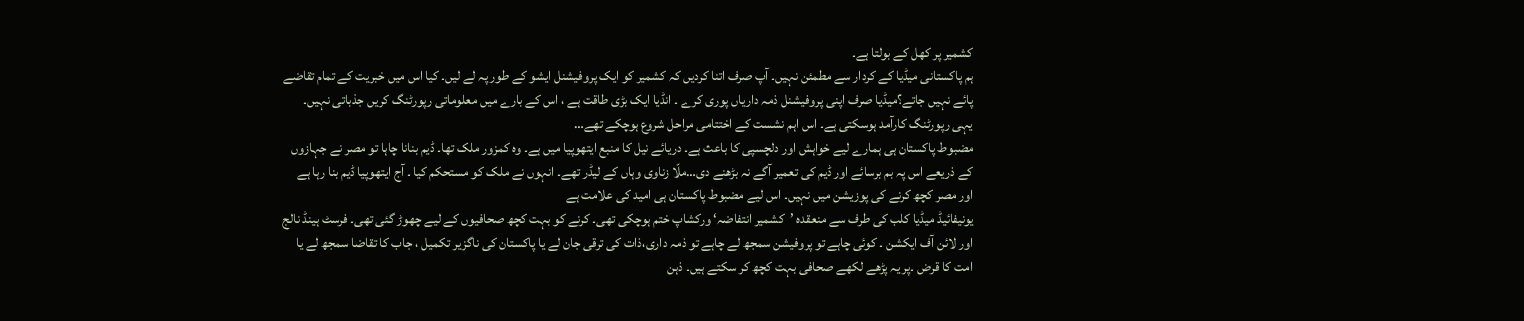کشمیر پر کھل کے بولتا ہے۔
ہم پاکستانی میڈیا کے کردار سے مطمئن نہیں۔ آپ صرف اتنا کردیں کہ کشمیر کو ایک پروفیشنل ایشو کے طور پہ لے لیں۔ کیا اس میں خبریت کے تمام تقاضے پائے نہیں جاتے؟میڈیا صرف اپنی پروفیشنل ذمہ داریاں پوری کرے ۔ انڈیا ایک بڑی طاقت ہے ، اس کے بارے میں معلوماتی رپورٹنگ کریں جذباتی نہیں۔ یہی رپورٹنگ کارآمد ہوسکتی ہے۔ اس اہم نشست کے اختتامی مراحل شروع ہوچکے تھے…
مضبوط پاکستان ہی ہمارے لیے خواہش اور دلچسپی کا باعث ہے۔ دریائے نیل کا منبع ایتھوپیا میں ہے۔ وہ کمزور ملک تھا۔ ڈیم بنانا چاہا تو مصر نے جہازوں کے ذریعے اس پہ بم برسائے اور ڈیم کی تعمیر آگے نہ بڑھنے دی…ملّا زناوی وہاں کے لیڈر تھے۔ انہوں نے ملک کو مستحکم کیا ۔ آج ایتھوپیا ڈیم بنا رہا ہے اور مصر کچھ کرنے کی پوزیشن میں نہیں۔ اس لیے مضبوط پاکستان ہی امید کی علامت ہے
یونیفائیڈ میڈیا کلب کی طرف سے منعقدہ ’کشمیر انتفاضہ‘ ورکشاپ ختم ہوچکی تھی۔ کرنے کو بہت کچھ صحافیوں کے لیے چھوڑ گئی تھی۔ فرسٹ ہینڈ نالج اور لائن آف ایکشن ۔ کوئی چاہے تو پروفیشن سمجھ لے چاہے تو ذمہ داری،ذات کی ترقی جان لے یا پاکستان کی ناگزیر تکمیل ، جاب کا تقاضا سمجھ لے یا امت کا قرض ۔پر یہ پڑھے لکھے صحافی بہت کچھ کر سکتے ہیں۔ ذہن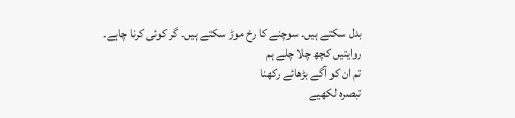بدل سکتے ہیں۔ سوچنے کا رخ موڑ سکتے ہیں۔ گر کوئی کرنا چاہے۔
روایتیں کچھ چلا چلے ہم
تم ان کو آگے بڑھائے رکھنا
تبصرہ لکھیے